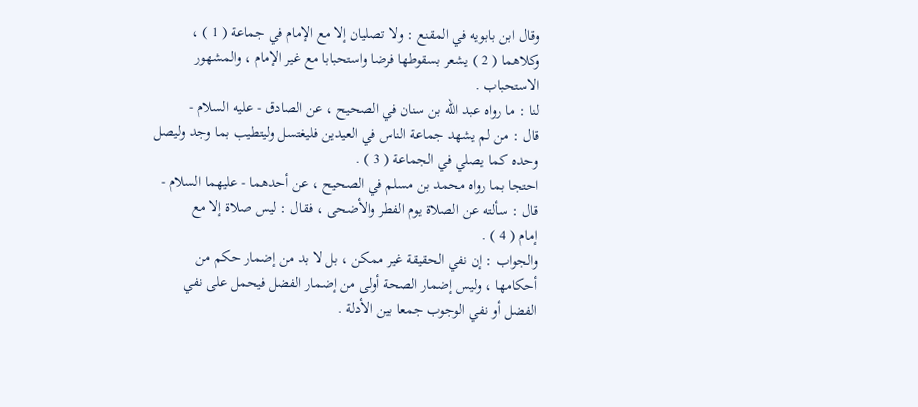وقال ابن بابويه في المقنع : ولا تصليان إلا مع الإمام في جماعة ( 1 ) ،
وكلاهما ( 2 ) يشعر بسقوطها فرضا واستحبابا مع غير الإمام ، والمشهور
الاستحباب .
لنا : ما رواه عبد الله بن سنان في الصحيح ، عن الصادق - عليه السلام -
قال : من لم يشهد جماعة الناس في العيدين فليغتسل وليتطيب بما وجد وليصل
وحده كما يصلي في الجماعة ( 3 ) .
احتجا بما رواه محمد بن مسلم في الصحيح ، عن أحدهما - عليهما السلام -
قال : سألته عن الصلاة يوم الفطر والأضحى ، فقال : ليس صلاة إلا مع
إمام ( 4 ) .
والجواب : إن نفي الحقيقة غير ممكن ، بل لا بد من إضمار حكم من
أحكامها ، وليس إضمار الصحة أولى من إضمار الفضل فيحمل على نفي
الفضل أو نفي الوجوب جمعا بين الأدلة .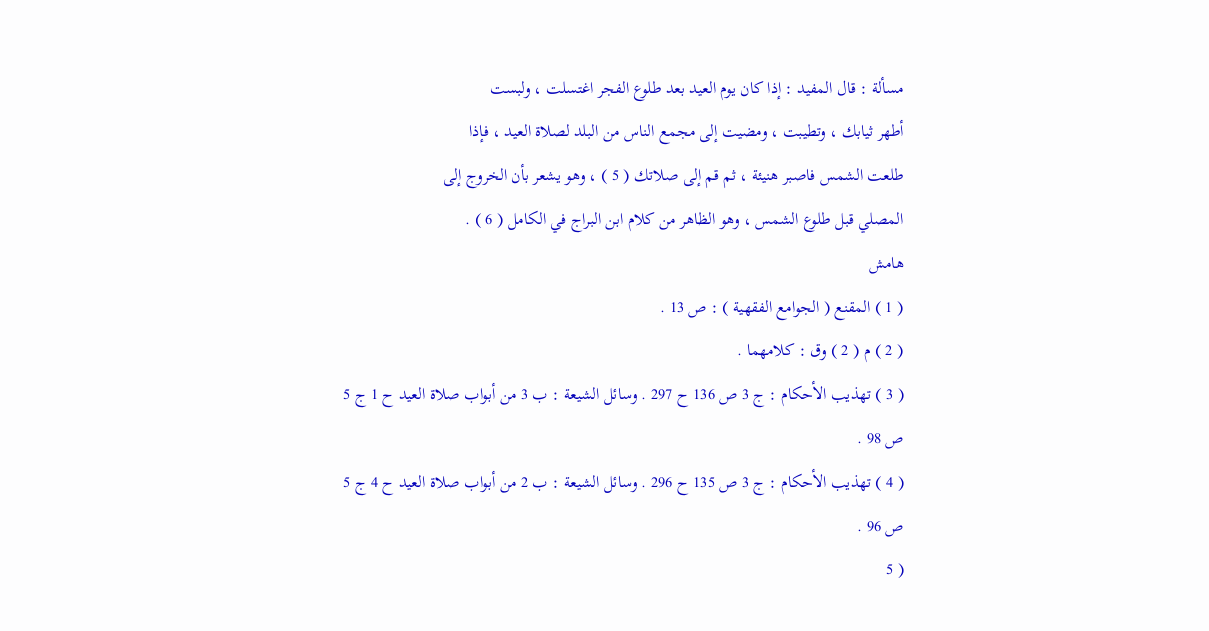مسألة : قال المفيد : إذا كان يوم العيد بعد طلوع الفجر اغتسلت ، ولبست
أطهر ثيابك ، وتطيبت ، ومضيت إلى مجمع الناس من البلد لصلاة العيد ، فإذا
طلعت الشمس فاصبر هنيئة ، ثم قم إلى صلاتك ( 5 ) ، وهو يشعر بأن الخروج إلى
المصلي قبل طلوع الشمس ، وهو الظاهر من كلام ابن البراج في الكامل ( 6 ) .
هامش
( 1 ) المقنع ( الجوامع الفقهية ) : ص 13 .
( 2 ) م ( 2 ) وق : كلامهما .
( 3 ) تهذيب الأحكام : ج 3 ص 136 ح 297 . وسائل الشيعة : ب 3 من أبواب صلاة العيد ح 1 ج 5
ص 98 .
( 4 ) تهذيب الأحكام : ج 3 ص 135 ح 296 . وسائل الشيعة : ب 2 من أبواب صلاة العيد ح 4 ج 5
ص 96 .
( 5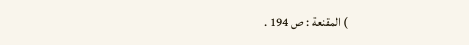) المقنعة : ص 194 .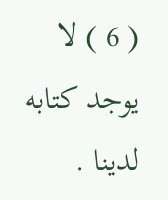( 6 ) لا يوجد كتابه لدينا .